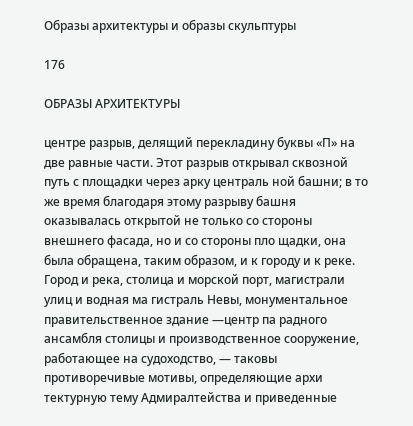Образы архитектуры и образы скульптуры

176

ОБРАЗЫ АРХИТЕКТУРЫ

центре разрыв, делящий перекладину буквы «П» на две равные части. Этот разрыв открывал сквозной путь с площадки через арку централь ной башни; в то же время благодаря этому разрыву башня оказывалась открытой не только со стороны внешнего фасада, но и со стороны пло щадки, она была обращена, таким образом, и к городу и к реке. Город и река, столица и морской порт, магистрали улиц и водная ма гистраль Невы, монументальное правительственное здание —центр па радного ансамбля столицы и производственное сооружение, работающее на судоходство, — таковы противоречивые мотивы, определяющие архи тектурную тему Адмиралтейства и приведенные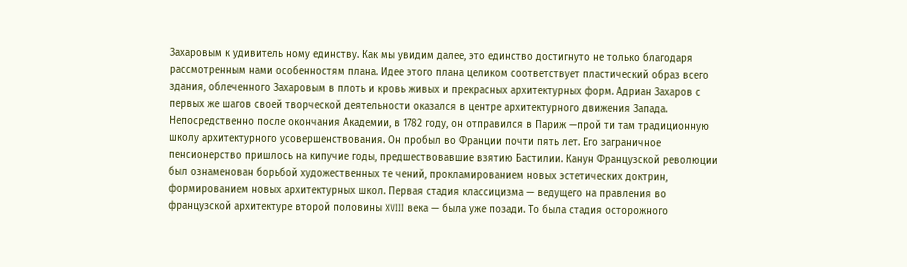Захаровым к удивитель ному единству. Как мы увидим далее, это единство достигнуто не только благодаря рассмотренным нами особенностям плана. Идее этого плана целиком соответствует пластический образ всего здания, облеченного Захаровым в плоть и кровь живых и прекрасных архитектурных форм. Адриан Захаров с первых же шагов своей творческой деятельности оказался в центре архитектурного движения Запада. Непосредственно после окончания Академии, в 1782 году, он отправился в Париж —прой ти там традиционную школу архитектурного усовершенствования. Он пробыл во Франции почти пять лет. Его заграничное пенсионерство пришлось на кипучие годы, предшествовавшие взятию Бастилии. Канун Французской революции был ознаменован борьбой художественных те чений, прокламированием новых эстетических доктрин, формированием новых архитектурных школ. Первая стадия классицизма — ведущего на правления во французской архитектуре второй половины XVIII века — была уже позади. То была стадия осторожного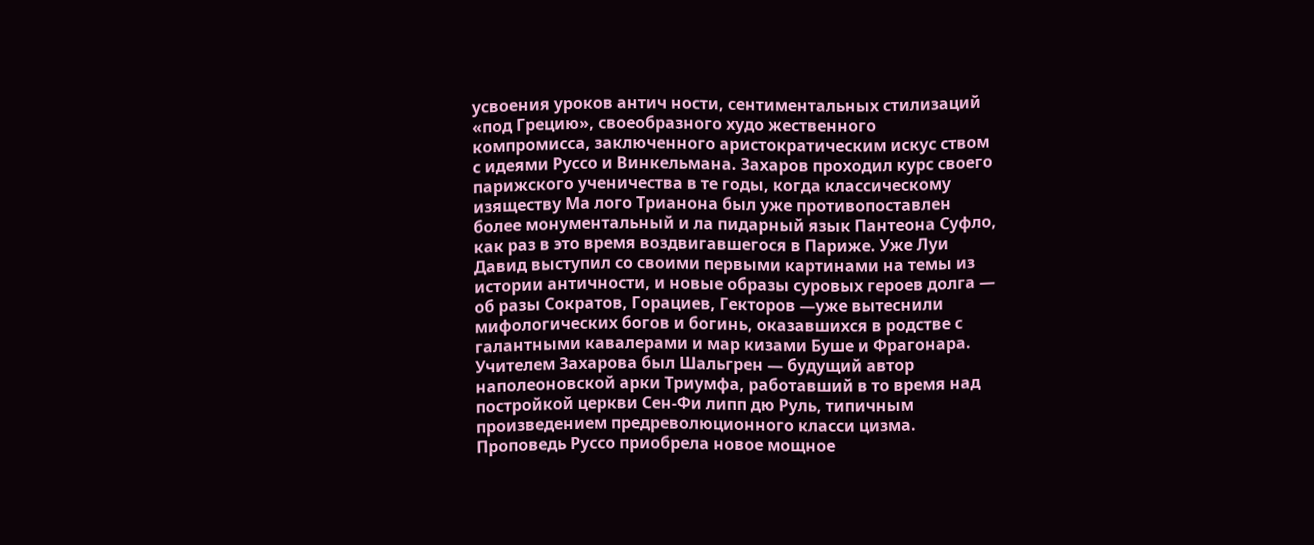усвоения уроков антич ности, сентиментальных стилизаций «под Грецию», своеобразного худо жественного компромисса, заключенного аристократическим искус ством с идеями Руссо и Винкельмана. Захаров проходил курс своего парижского ученичества в те годы, когда классическому изяществу Ма лого Трианона был уже противопоставлен более монументальный и ла пидарный язык Пантеона Суфло, как раз в это время воздвигавшегося в Париже. Уже Луи Давид выступил со своими первыми картинами на темы из истории античности, и новые образы суровых героев долга — об разы Сократов, Горациев, Гекторов —уже вытеснили мифологических богов и богинь, оказавшихся в родстве с галантными кавалерами и мар кизами Буше и Фрагонара. Учителем Захарова был Шальгрен — будущий автор наполеоновской арки Триумфа, работавший в то время над постройкой церкви Сен-Фи липп дю Руль, типичным произведением предреволюционного класси цизма. Проповедь Руссо приобрела новое мощное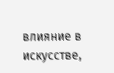влияние в искусстве,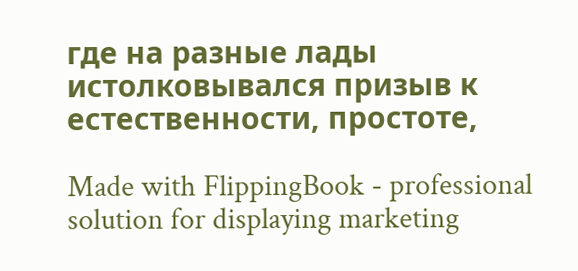где на разные лады истолковывался призыв к естественности, простоте,

Made with FlippingBook - professional solution for displaying marketing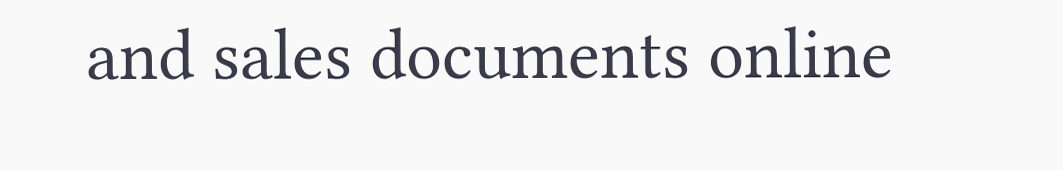and sales documents online